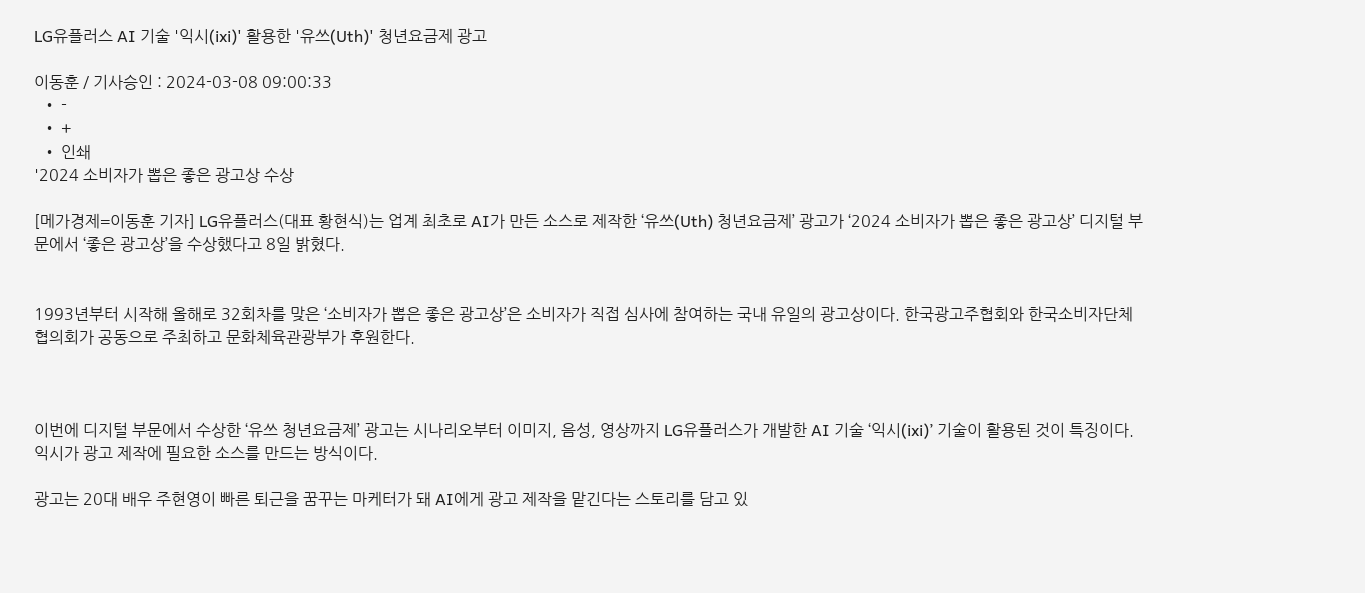LG유플러스 AI 기술 '익시(ixi)' 활용한 '유쓰(Uth)' 청년요금제 광고

이동훈 / 기사승인 : 2024-03-08 09:00:33
  • -
  • +
  • 인쇄
'2024 소비자가 뽑은 좋은 광고상 수상

[메가경제=이동훈 기자] LG유플러스(대표 황현식)는 업계 최초로 AI가 만든 소스로 제작한 ‘유쓰(Uth) 청년요금제’ 광고가 ‘2024 소비자가 뽑은 좋은 광고상’ 디지털 부문에서 ‘좋은 광고상’을 수상했다고 8일 밝혔다.


1993년부터 시작해 올해로 32회차를 맞은 ‘소비자가 뽑은 좋은 광고상’은 소비자가 직접 심사에 참여하는 국내 유일의 광고상이다. 한국광고주협회와 한국소비자단체협의회가 공동으로 주최하고 문화체육관광부가 후원한다.



이번에 디지털 부문에서 수상한 ‘유쓰 청년요금제’ 광고는 시나리오부터 이미지, 음성, 영상까지 LG유플러스가 개발한 AI 기술 ‘익시(ixi)’ 기술이 활용된 것이 특징이다. 익시가 광고 제작에 필요한 소스를 만드는 방식이다.

광고는 20대 배우 주현영이 빠른 퇴근을 꿈꾸는 마케터가 돼 AI에게 광고 제작을 맡긴다는 스토리를 담고 있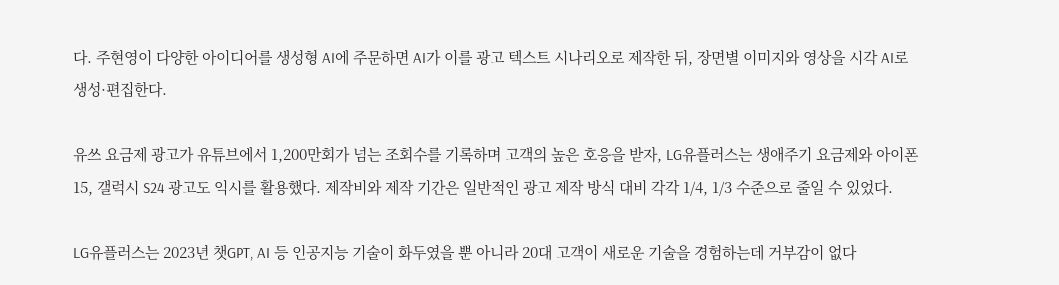다. 주현영이 다양한 아이디어를 생성형 AI에 주문하면 AI가 이를 광고 텍스트 시나리오로 제작한 뒤, 장면별 이미지와 영상을 시각 AI로 생성·편집한다.

유쓰 요금제 광고가 유튜브에서 1,200만회가 넘는 조회수를 기록하며 고객의 높은 호응을 받자, LG유플러스는 생애주기 요금제와 아이폰15, 갤럭시 S24 광고도 익시를 활용했다. 제작비와 제작 기간은 일반적인 광고 제작 방식 대비 각각 1/4, 1/3 수준으로 줄일 수 있었다.

LG유플러스는 2023년 챗GPT, AI 등 인공지능 기술이 화두였을 뿐 아니라 20대 고객이 새로운 기술을 경험하는데 거부감이 없다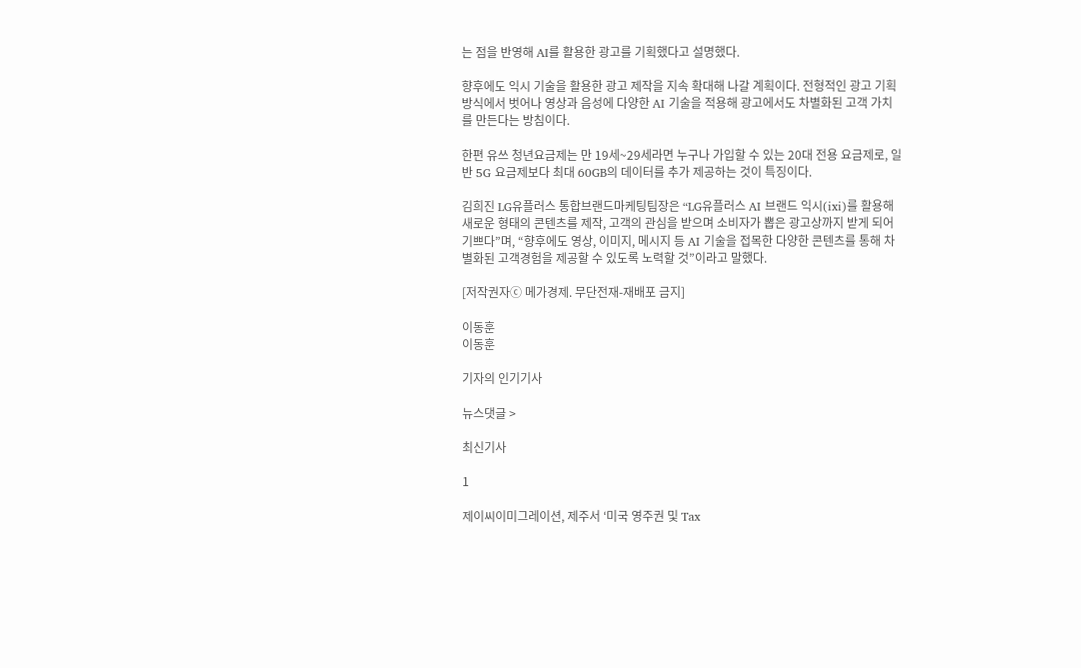는 점을 반영해 AI를 활용한 광고를 기획했다고 설명했다.

향후에도 익시 기술을 활용한 광고 제작을 지속 확대해 나갈 계획이다. 전형적인 광고 기획 방식에서 벗어나 영상과 음성에 다양한 AI 기술을 적용해 광고에서도 차별화된 고객 가치를 만든다는 방침이다.

한편 유쓰 청년요금제는 만 19세~29세라면 누구나 가입할 수 있는 20대 전용 요금제로, 일반 5G 요금제보다 최대 60GB의 데이터를 추가 제공하는 것이 특징이다.

김희진 LG유플러스 통합브랜드마케팅팀장은 “LG유플러스 AI 브랜드 익시(ixi)를 활용해 새로운 형태의 콘텐츠를 제작, 고객의 관심을 받으며 소비자가 뽑은 광고상까지 받게 되어 기쁘다”며, “향후에도 영상, 이미지, 메시지 등 AI 기술을 접목한 다양한 콘텐츠를 통해 차별화된 고객경험을 제공할 수 있도록 노력할 것”이라고 말했다.

[저작권자ⓒ 메가경제. 무단전재-재배포 금지]

이동훈
이동훈

기자의 인기기사

뉴스댓글 >

최신기사

1

제이씨이미그레이션, 제주서 ‘미국 영주권 및 Tax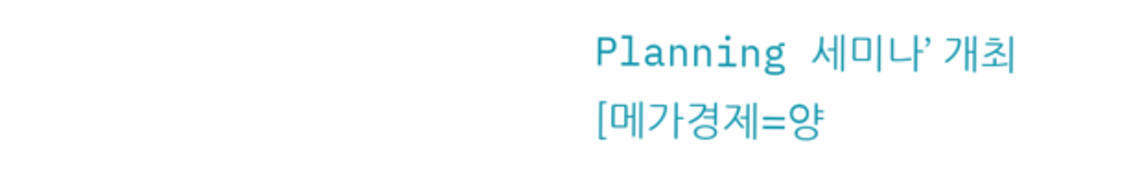Planning 세미나’ 개최
[메가경제=양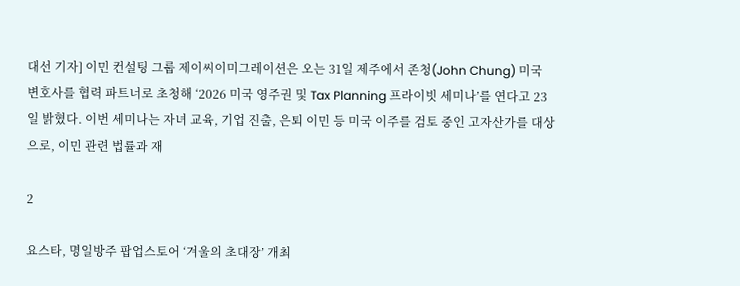대선 기자] 이민 컨설팅 그룹 제이씨이미그레이션은 오는 31일 제주에서 존청(John Chung) 미국 변호사를 협력 파트너로 초청해 ‘2026 미국 영주권 및 Tax Planning 프라이빗 세미나’를 연다고 23일 밝혔다. 이번 세미나는 자녀 교육, 기업 진출, 은퇴 이민 등 미국 이주를 검토 중인 고자산가를 대상으로, 이민 관련 법률과 재

2

요스타, 명일방주 팝업스토어 ‘겨울의 초대장’ 개최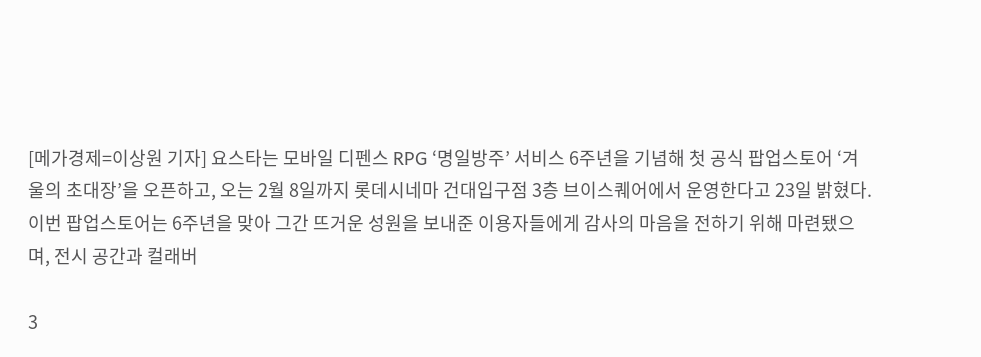[메가경제=이상원 기자] 요스타는 모바일 디펜스 RPG ‘명일방주’ 서비스 6주년을 기념해 첫 공식 팝업스토어 ‘겨울의 초대장’을 오픈하고, 오는 2월 8일까지 롯데시네마 건대입구점 3층 브이스퀘어에서 운영한다고 23일 밝혔다. 이번 팝업스토어는 6주년을 맞아 그간 뜨거운 성원을 보내준 이용자들에게 감사의 마음을 전하기 위해 마련됐으며, 전시 공간과 컬래버

3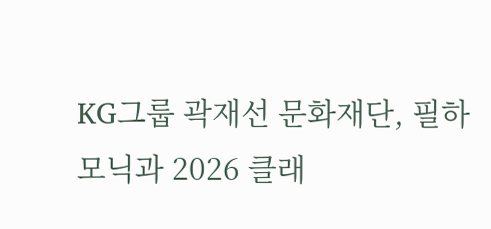KG그룹 곽재선 문화재단, 필하모닉과 2026 클래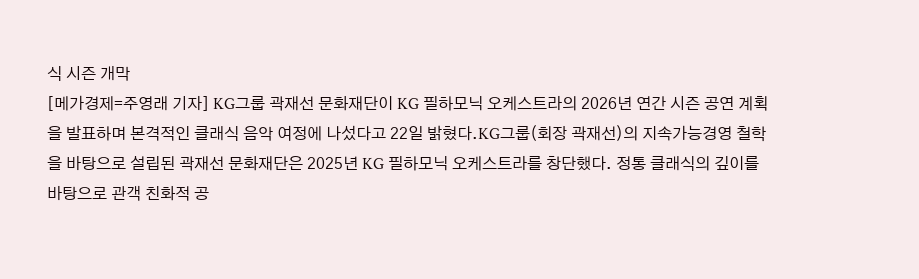식 시즌 개막
[메가경제=주영래 기자] KG그룹 곽재선 문화재단이 KG 필하모닉 오케스트라의 2026년 연간 시즌 공연 계획을 발표하며 본격적인 클래식 음악 여정에 나섰다고 22일 밝혔다.KG그룹(회장 곽재선)의 지속가능경영 철학을 바탕으로 설립된 곽재선 문화재단은 2025년 KG 필하모닉 오케스트라를 창단했다. 정통 클래식의 깊이를 바탕으로 관객 친화적 공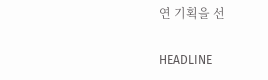연 기획을 선

HEADLINE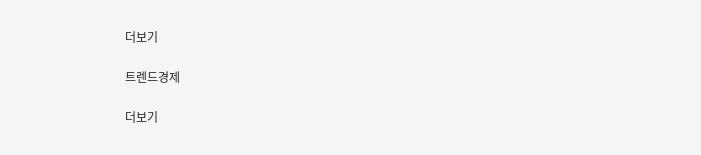더보기

트렌드경제

더보기